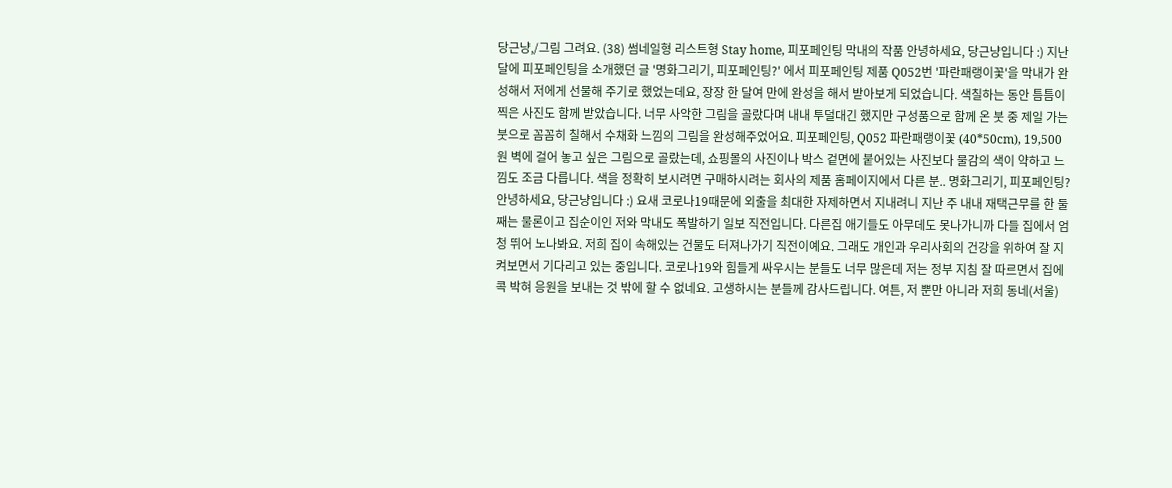당근냥,/그림 그려요. (38) 썸네일형 리스트형 Stay home, 피포페인팅 막내의 작품 안녕하세요, 당근냥입니다 :) 지난달에 피포페인팅을 소개했던 글 '명화그리기, 피포페인팅?' 에서 피포페인팅 제품 Q052번 '파란패랭이꽃'을 막내가 완성해서 저에게 선물해 주기로 했었는데요, 장장 한 달여 만에 완성을 해서 받아보게 되었습니다. 색칠하는 동안 틈틈이 찍은 사진도 함께 받았습니다. 너무 사악한 그림을 골랐다며 내내 투덜대긴 했지만 구성품으로 함께 온 붓 중 제일 가는 붓으로 꼼꼼히 칠해서 수채화 느낌의 그림을 완성해주었어요. 피포페인팅, Q052 파란패랭이꽃 (40*50cm), 19,500원 벽에 걸어 놓고 싶은 그림으로 골랐는데, 쇼핑몰의 사진이나 박스 겉면에 붙어있는 사진보다 물감의 색이 약하고 느낌도 조금 다릅니다. 색을 정확히 보시려면 구매하시려는 회사의 제품 홈페이지에서 다른 분.. 명화그리기, 피포페인팅? 안녕하세요, 당근냥입니다 :) 요새 코로나19때문에 외출을 최대한 자제하면서 지내려니 지난 주 내내 재택근무를 한 둘째는 물론이고 집순이인 저와 막내도 폭발하기 일보 직전입니다. 다른집 애기들도 아무데도 못나가니까 다들 집에서 엄청 뛰어 노나봐요. 저희 집이 속해있는 건물도 터져나가기 직전이예요. 그래도 개인과 우리사회의 건강을 위하여 잘 지켜보면서 기다리고 있는 중입니다. 코로나19와 힘들게 싸우시는 분들도 너무 많은데 저는 정부 지침 잘 따르면서 집에 콕 박혀 응원을 보내는 것 밖에 할 수 없네요. 고생하시는 분들께 감사드립니다. 여튼, 저 뿐만 아니라 저희 동네(서울)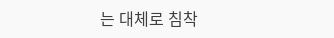는 대체로 침착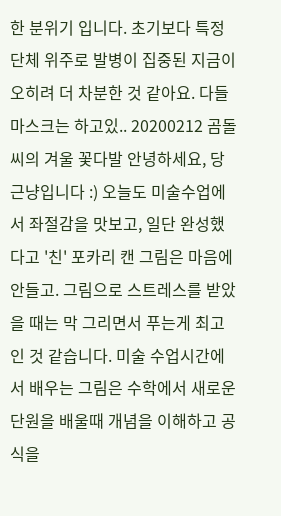한 분위기 입니다. 초기보다 특정 단체 위주로 발병이 집중된 지금이 오히려 더 차분한 것 같아요. 다들 마스크는 하고있.. 20200212 곰돌씨의 겨울 꽃다발 안녕하세요, 당근냥입니다 :) 오늘도 미술수업에서 좌절감을 맛보고, 일단 완성했다고 '친' 포카리 캔 그림은 마음에 안들고. 그림으로 스트레스를 받았을 때는 막 그리면서 푸는게 최고 인 것 같습니다. 미술 수업시간에서 배우는 그림은 수학에서 새로운 단원을 배울때 개념을 이해하고 공식을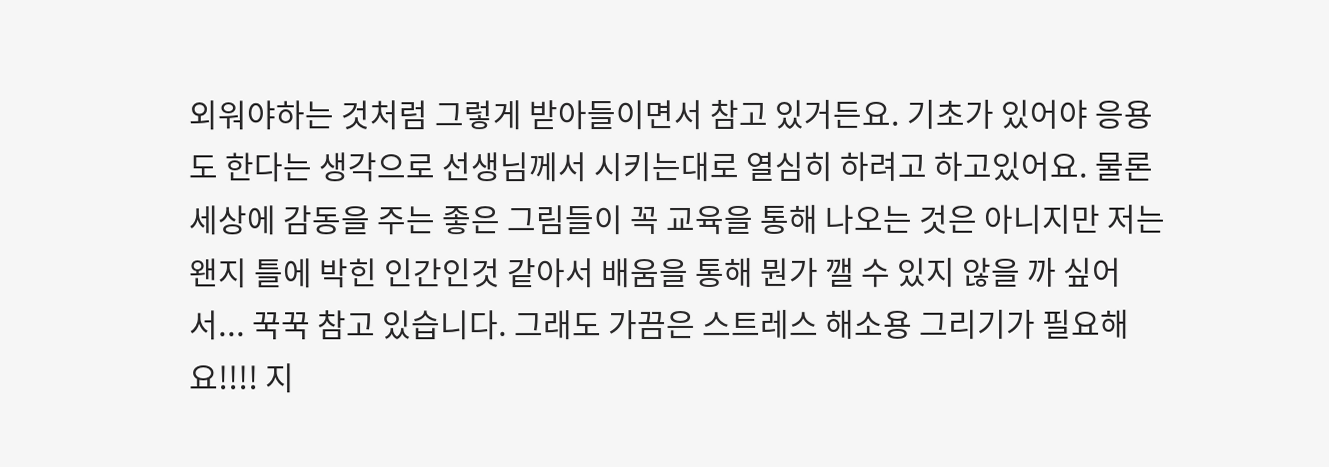외워야하는 것처럼 그렇게 받아들이면서 참고 있거든요. 기초가 있어야 응용도 한다는 생각으로 선생님께서 시키는대로 열심히 하려고 하고있어요. 물론 세상에 감동을 주는 좋은 그림들이 꼭 교육을 통해 나오는 것은 아니지만 저는 왠지 틀에 박힌 인간인것 같아서 배움을 통해 뭔가 깰 수 있지 않을 까 싶어서... 꾹꾹 참고 있습니다. 그래도 가끔은 스트레스 해소용 그리기가 필요해요!!!! 지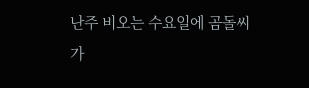난주 비오는 수요일에 곰돌씨가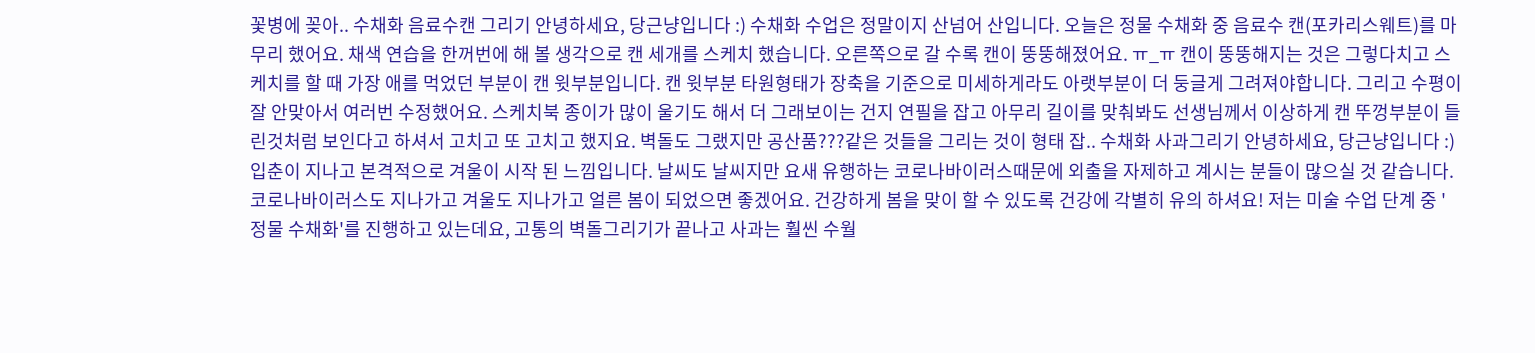꽃병에 꽂아.. 수채화 음료수캔 그리기 안녕하세요, 당근냥입니다 :) 수채화 수업은 정말이지 산넘어 산입니다. 오늘은 정물 수채화 중 음료수 캔(포카리스웨트)를 마무리 했어요. 채색 연습을 한꺼번에 해 볼 생각으로 캔 세개를 스케치 했습니다. 오른쪽으로 갈 수록 캔이 뚱뚱해졌어요. ㅠ_ㅠ 캔이 뚱뚱해지는 것은 그렇다치고 스케치를 할 때 가장 애를 먹었던 부분이 캔 윗부분입니다. 캔 윗부분 타원형태가 장축을 기준으로 미세하게라도 아랫부분이 더 둥글게 그려져야합니다. 그리고 수평이 잘 안맞아서 여러번 수정했어요. 스케치북 종이가 많이 울기도 해서 더 그래보이는 건지 연필을 잡고 아무리 길이를 맞춰봐도 선생님께서 이상하게 캔 뚜껑부분이 들린것처럼 보인다고 하셔서 고치고 또 고치고 했지요. 벽돌도 그랬지만 공산품???같은 것들을 그리는 것이 형태 잡.. 수채화 사과그리기 안녕하세요, 당근냥입니다 :) 입춘이 지나고 본격적으로 겨울이 시작 된 느낌입니다. 날씨도 날씨지만 요새 유행하는 코로나바이러스때문에 외출을 자제하고 계시는 분들이 많으실 것 같습니다. 코로나바이러스도 지나가고 겨울도 지나가고 얼른 봄이 되었으면 좋겠어요. 건강하게 봄을 맞이 할 수 있도록 건강에 각별히 유의 하셔요! 저는 미술 수업 단계 중 '정물 수채화'를 진행하고 있는데요, 고통의 벽돌그리기가 끝나고 사과는 훨씬 수월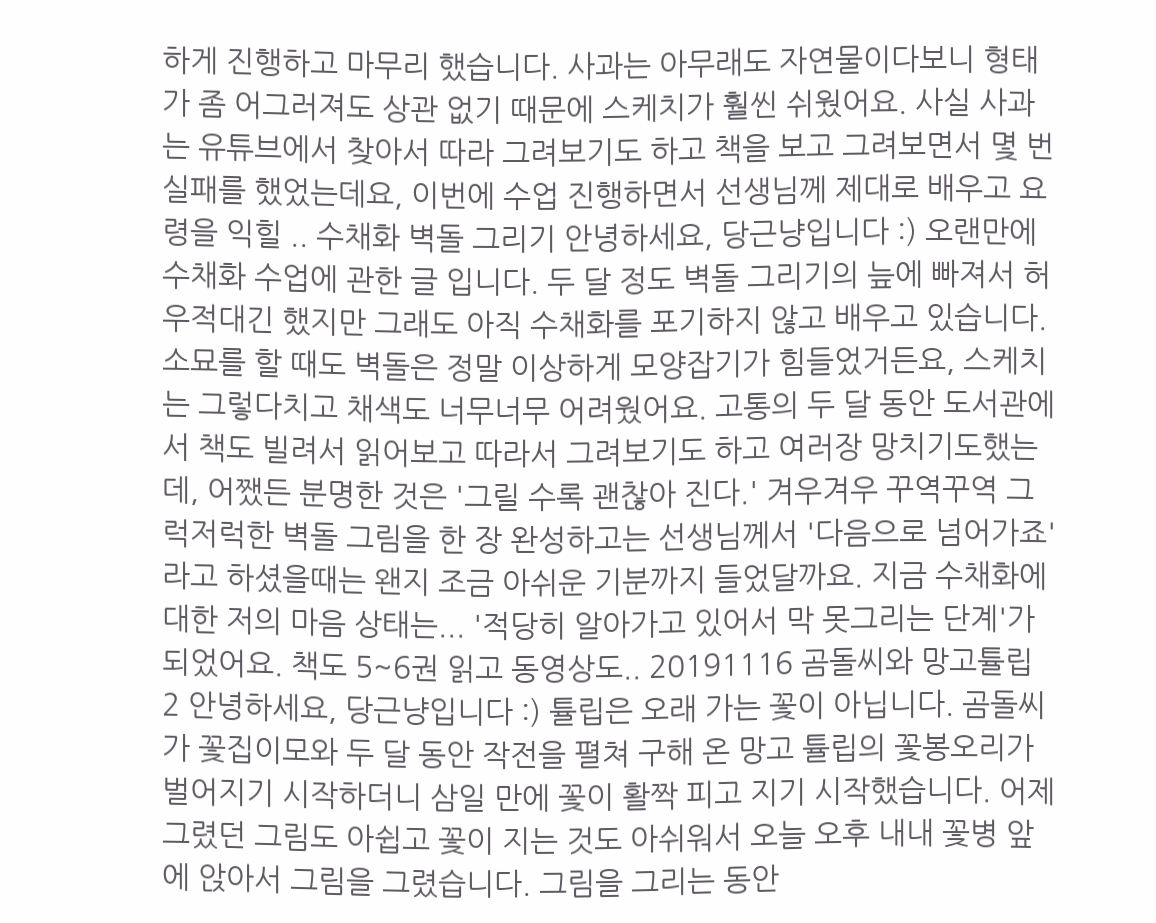하게 진행하고 마무리 했습니다. 사과는 아무래도 자연물이다보니 형태가 좀 어그러져도 상관 없기 때문에 스케치가 훨씬 쉬웠어요. 사실 사과는 유튜브에서 찾아서 따라 그려보기도 하고 책을 보고 그려보면서 몇 번 실패를 했었는데요, 이번에 수업 진행하면서 선생님께 제대로 배우고 요령을 익힐 .. 수채화 벽돌 그리기 안녕하세요, 당근냥입니다 :) 오랜만에 수채화 수업에 관한 글 입니다. 두 달 정도 벽돌 그리기의 늪에 빠져서 허우적대긴 했지만 그래도 아직 수채화를 포기하지 않고 배우고 있습니다. 소묘를 할 때도 벽돌은 정말 이상하게 모양잡기가 힘들었거든요, 스케치는 그렇다치고 채색도 너무너무 어려웠어요. 고통의 두 달 동안 도서관에서 책도 빌려서 읽어보고 따라서 그려보기도 하고 여러장 망치기도했는데, 어쨌든 분명한 것은 '그릴 수록 괜찮아 진다.' 겨우겨우 꾸역꾸역 그럭저럭한 벽돌 그림을 한 장 완성하고는 선생님께서 '다음으로 넘어가죠'라고 하셨을때는 왠지 조금 아쉬운 기분까지 들었달까요. 지금 수채화에 대한 저의 마음 상태는... '적당히 알아가고 있어서 막 못그리는 단계'가 되었어요. 책도 5~6권 읽고 동영상도.. 20191116 곰돌씨와 망고튤립 2 안녕하세요, 당근냥입니다 :) 튤립은 오래 가는 꽃이 아닙니다. 곰돌씨가 꽃집이모와 두 달 동안 작전을 펼쳐 구해 온 망고 튤립의 꽃봉오리가 벌어지기 시작하더니 삼일 만에 꽃이 활짝 피고 지기 시작했습니다. 어제 그렸던 그림도 아쉽고 꽃이 지는 것도 아쉬워서 오늘 오후 내내 꽃병 앞에 앉아서 그림을 그렸습니다. 그림을 그리는 동안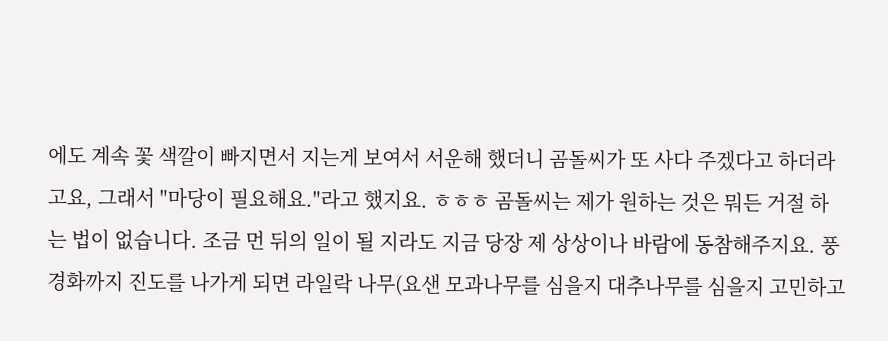에도 계속 꽃 색깔이 빠지면서 지는게 보여서 서운해 했더니 곰돌씨가 또 사다 주겠다고 하더라고요, 그래서 "마당이 필요해요."라고 했지요. ㅎㅎㅎ 곰돌씨는 제가 원하는 것은 뭐든 거절 하는 법이 없습니다. 조금 먼 뒤의 일이 될 지라도 지금 당장 제 상상이나 바람에 동참해주지요. 풍경화까지 진도를 나가게 되면 라일락 나무(요샌 모과나무를 심을지 대추나무를 심을지 고민하고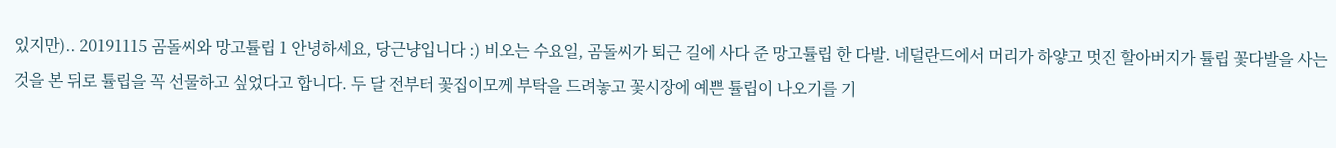있지만).. 20191115 곰돌씨와 망고튤립 1 안녕하세요, 당근냥입니다 :) 비오는 수요일, 곰돌씨가 퇴근 길에 사다 준 망고튤립 한 다발. 네덜란드에서 머리가 하얗고 멋진 할아버지가 튤립 꽃다발을 사는 것을 본 뒤로 튤립을 꼭 선물하고 싶었다고 합니다. 두 달 전부터 꽃집이모께 부탁을 드려놓고 꽃시장에 예쁜 튤립이 나오기를 기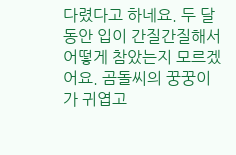다렸다고 하네요. 두 달 동안 입이 간질간질해서 어떻게 참았는지 모르겠어요. 곰돌씨의 꿍꿍이가 귀엽고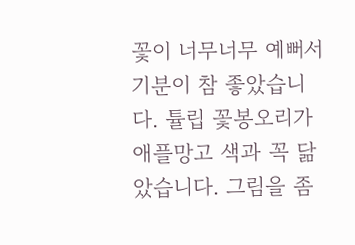꽃이 너무너무 예뻐서 기분이 참 좋았습니다. 튤립 꽃봉오리가 애플망고 색과 꼭 닮았습니다. 그림을 좀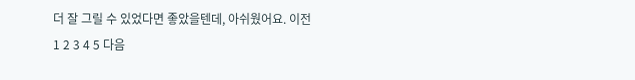더 잘 그릴 수 있었다면 좋았을텐데, 아쉬웠어요. 이전 1 2 3 4 5 다음